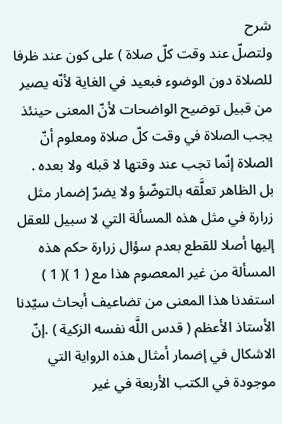شرح
ولتصلّ عند وقت كلّ صلاة ) على كون عند ظرفا للصلاة دون الوضوء فبعيد في الغاية لأنّه يصير من قبيل توضيح الواضحات لأنّ المعنى حينئذ يجب الصلاة في وقت كلّ صلاة ومعلوم أنّ الصلاة إنّما تجب عند وقتها لا قبله ولا بعده .
بل الظاهر تعلَّقه بالتوضّؤ ولا يضرّ إضمار مثل زرارة في مثل هذه المسألة التي لا سبيل للعقل إليها أصلا للقطع بعدم سؤال زرارة حكم هذه المسألة من غير المعصوم هذا مع ( 1 )( 1 ) استفدنا هذا المعنى من تضاعيف أبحاث سيّدنا الأستاذ الأعظم ( قدس اللَّه نفسه الزكية ) .إنّ الاشكال في إضمار أمثال هذه الرواية التي موجودة في الكتب الأربعة في غير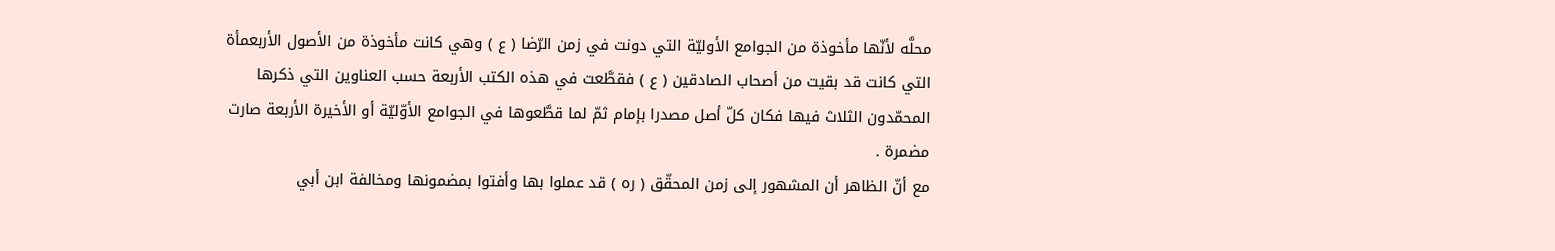محلَّه لأنّها مأخوذة من الجوامع الأوليّة التي دونت في زمن الرّضا ( ع ) وهي كانت مأخوذة من الأصول الأربعمأة التي كانت قد بقيت من أصحاب الصادقين ( ع ) فقطَّعت في هذه الكتب الأربعة حسب العناوين التي ذكرها المحمّدون الثلاث فيها فكان كلّ أصل مصدرا بإمام ثمّ لما قطَّعوها في الجوامع الأوّليّة أو الأخيرة الأربعة صارت مضمرة .
مع أنّ الظاهر أن المشهور إلى زمن المحقّق ( ره ) قد عملوا بها وأفتوا بمضمونها ومخالفة ابن أبي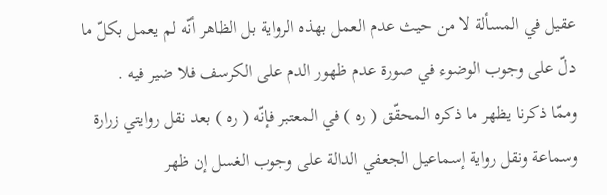عقيل في المسألة لا من حيث عدم العمل بهذه الرواية بل الظاهر أنّه لم يعمل بكلّ ما دلّ على وجوب الوضوء في صورة عدم ظهور الدم على الكرسف فلا ضير فيه .
وممّا ذكرنا يظهر ما ذكره المحقّق ( ره ) في المعتبر فإنّه ( ره ) بعد نقل روايتي زرارة وسماعة ونقل رواية إسماعيل الجعفي الدالة على وجوب الغسل إن ظهر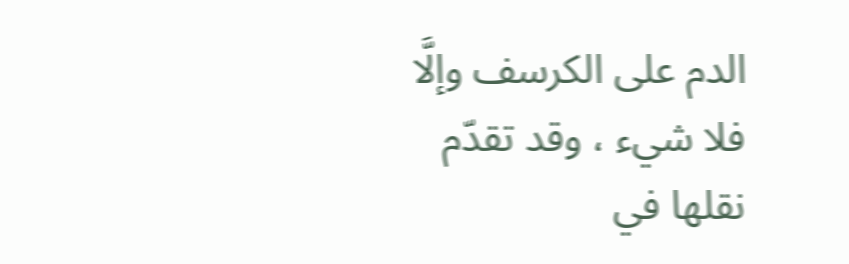الدم على الكرسف وإلَّا فلا شيء ، وقد تقدّم نقلها في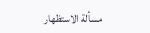مسألة الاستظهار